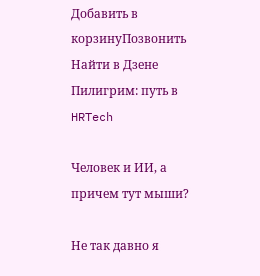Добавить в корзинуПозвонить
Найти в Дзене
Пилигрим: путь в HRTech

Человек и ИИ, а причем тут мыши?

Не так давно я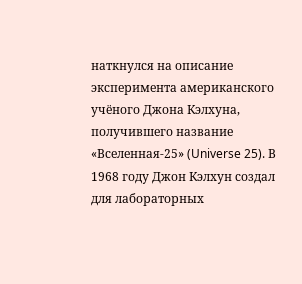наткнулся на описание эксперимента американского учёного Джона Кэлхуна, получившего название «Вселенная-25» (Universe 25). В 1968 году Джон Кэлхун создал для лабораторных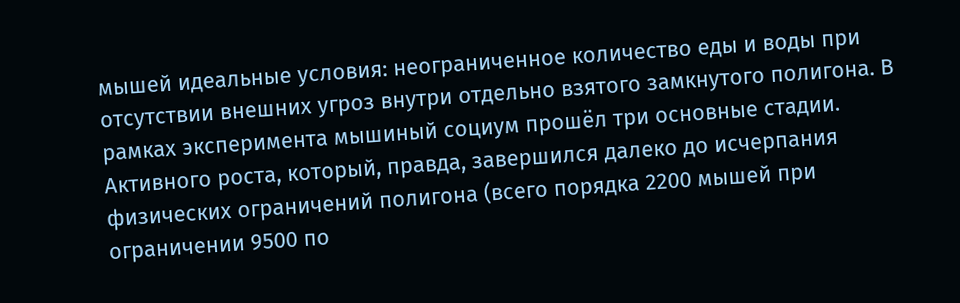мышей идеальные условия: неограниченное количество еды и воды при отсутствии внешних угроз внутри отдельно взятого замкнутого полигона. В рамках эксперимента мышиный социум прошёл три основные стадии. Активного роста, который, правда, завершился далеко до исчерпания физических ограничений полигона (всего порядка 2200 мышей при ограничении 9500 по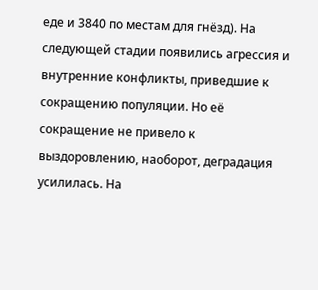еде и 3840 по местам для гнёзд). На следующей стадии появились агрессия и внутренние конфликты, приведшие к сокращению популяции. Но её сокращение не привело к выздоровлению, наоборот, деградация усилилась. На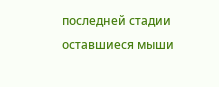последней стадии оставшиеся мыши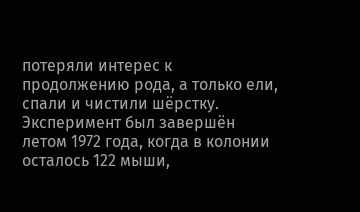потеряли интерес к продолжению рода, а только ели, спали и чистили шёрстку. Эксперимент был завершён летом 1972 года, когда в колонии осталось 122 мыши,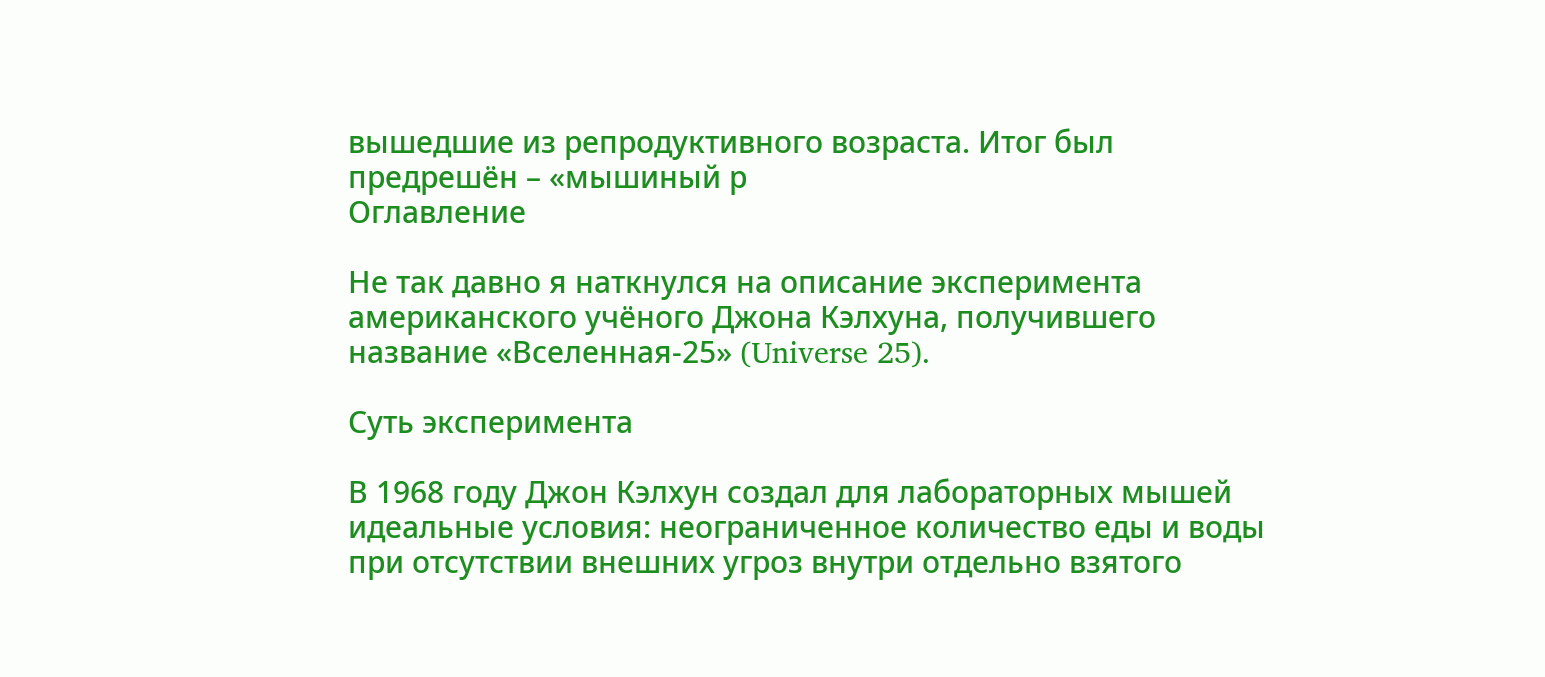вышедшие из репродуктивного возраста. Итог был предрешён – «мышиный р
Оглавление

Не так давно я наткнулся на описание эксперимента американского учёного Джона Кэлхуна, получившего название «Вселенная-25» (Universe 25).

Суть эксперимента

В 1968 году Джон Кэлхун создал для лабораторных мышей идеальные условия: неограниченное количество еды и воды при отсутствии внешних угроз внутри отдельно взятого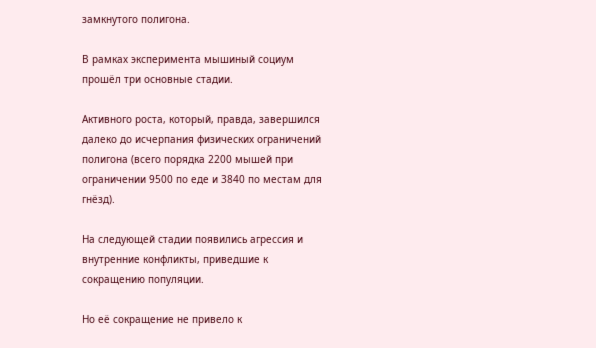замкнутого полигона.

В рамках эксперимента мышиный социум прошёл три основные стадии.

Активного роста, который, правда, завершился далеко до исчерпания физических ограничений полигона (всего порядка 2200 мышей при ограничении 9500 по еде и 3840 по местам для гнёзд).

На следующей стадии появились агрессия и внутренние конфликты, приведшие к сокращению популяции.

Но её сокращение не привело к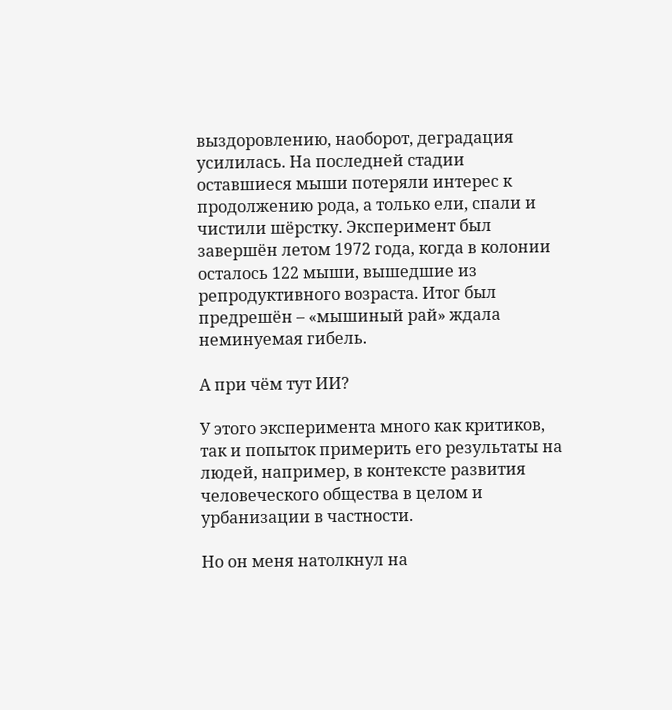выздоровлению, наоборот, деградация усилилась. На последней стадии оставшиеся мыши потеряли интерес к продолжению рода, а только ели, спали и чистили шёрстку. Эксперимент был завершён летом 1972 года, когда в колонии осталось 122 мыши, вышедшие из репродуктивного возраста. Итог был предрешён – «мышиный рай» ждала неминуемая гибель.

А при чём тут ИИ?

У этого эксперимента много как критиков, так и попыток примерить его результаты на людей, например, в контексте развития человеческого общества в целом и урбанизации в частности.

Но он меня натолкнул на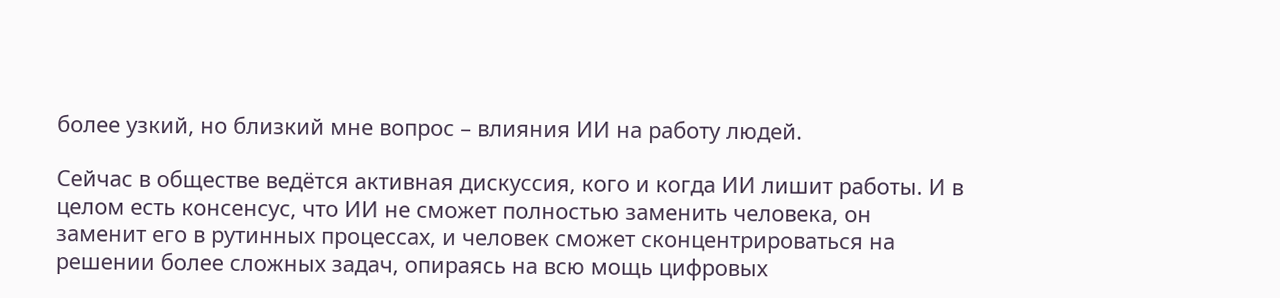более узкий, но близкий мне вопрос – влияния ИИ на работу людей.

Сейчас в обществе ведётся активная дискуссия, кого и когда ИИ лишит работы. И в целом есть консенсус, что ИИ не сможет полностью заменить человека, он заменит его в рутинных процессах, и человек сможет сконцентрироваться на решении более сложных задач, опираясь на всю мощь цифровых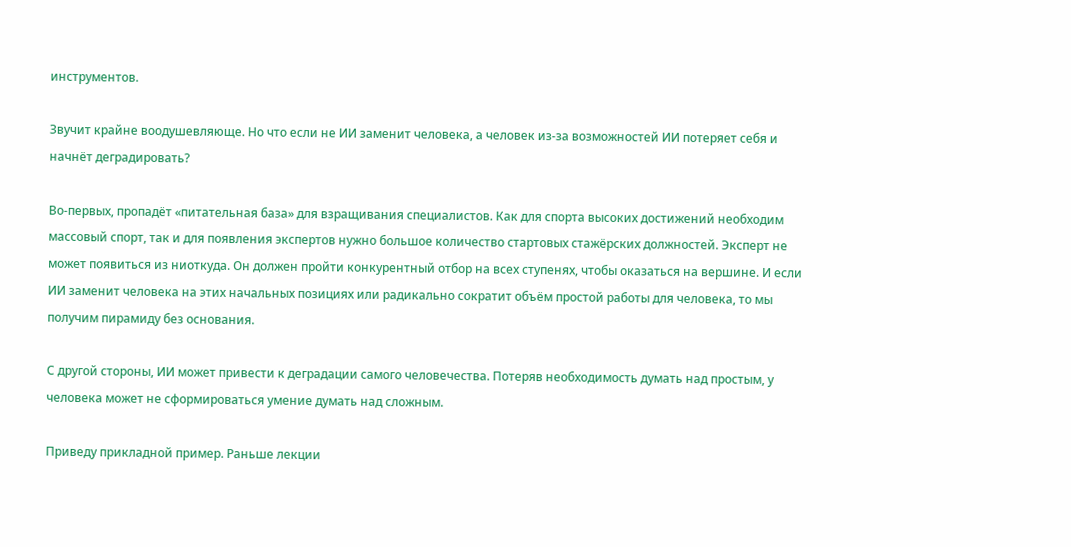инструментов.

Звучит крайне воодушевляюще. Но что если не ИИ заменит человека, а человек из-за возможностей ИИ потеряет себя и начнёт деградировать?

Во-первых, пропадёт «питательная база» для взращивания специалистов. Как для спорта высоких достижений необходим массовый спорт, так и для появления экспертов нужно большое количество стартовых стажёрских должностей. Эксперт не может появиться из ниоткуда. Он должен пройти конкурентный отбор на всех ступенях, чтобы оказаться на вершине. И если ИИ заменит человека на этих начальных позициях или радикально сократит объём простой работы для человека, то мы получим пирамиду без основания.

С другой стороны, ИИ может привести к деградации самого человечества. Потеряв необходимость думать над простым, у человека может не сформироваться умение думать над сложным.

Приведу прикладной пример. Раньше лекции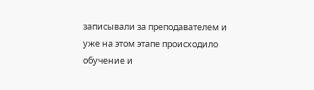записывали за преподавателем и уже на этом этапе происходило обучение и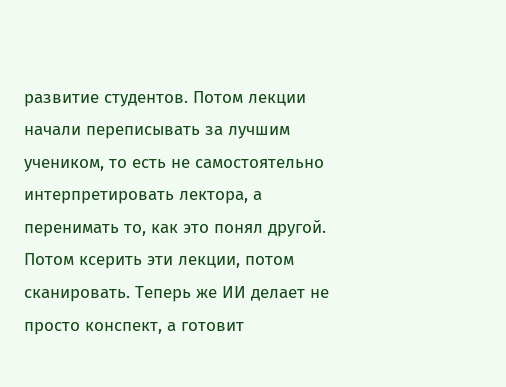развитие студентов. Потом лекции начали переписывать за лучшим учеником, то есть не самостоятельно интерпретировать лектора, а перенимать то, как это понял другой. Потом ксерить эти лекции, потом сканировать. Теперь же ИИ делает не просто конспект, а готовит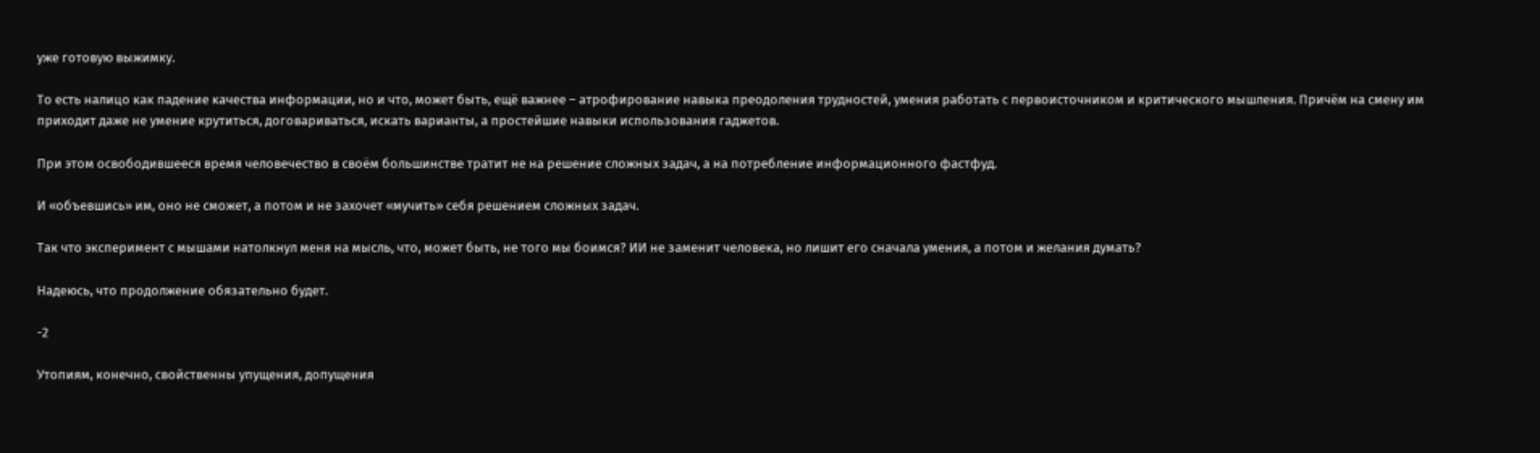уже готовую выжимку.

То есть налицо как падение качества информации, но и что, может быть, ещё важнее – атрофирование навыка преодоления трудностей, умения работать с первоисточником и критического мышления. Причём на смену им приходит даже не умение крутиться, договариваться, искать варианты, а простейшие навыки использования гаджетов.

При этом освободившееся время человечество в своём большинстве тратит не на решение сложных задач, а на потребление информационного фастфуд.

И «объевшись» им, оно не сможет, а потом и не захочет «мучить» себя решением сложных задач.

Так что эксперимент с мышами натолкнул меня на мысль, что, может быть, не того мы боимся? ИИ не заменит человека, но лишит его сначала умения, а потом и желания думать?

Надеюсь, что продолжение обязательно будет.

-2

Утопиям, конечно, свойственны упущения, допущения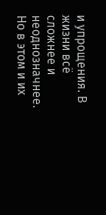и упрощения. В жизни всё сложнее и неоднозначнее. Но в этом и их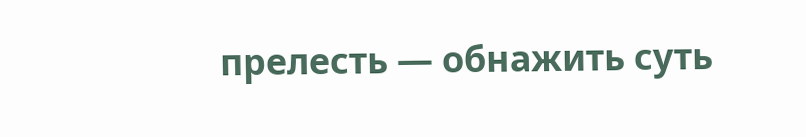прелесть — обнажить суть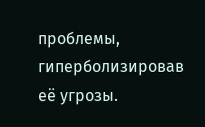проблемы, гиперболизировав её угрозы.